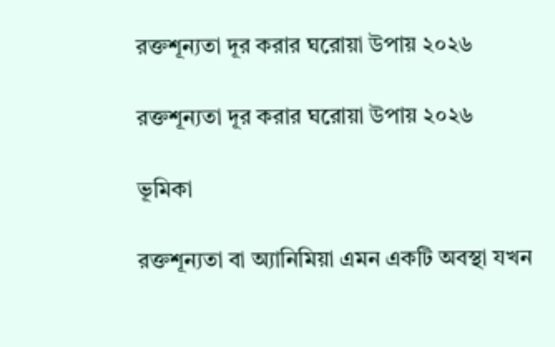রক্তশূন্যতা দূর করার ঘরোয়া উপায় ২০২৬

রক্তশূন্যতা দূর করার ঘরোয়া উপায় ২০২৬

ভূমিকা

রক্তশূন্যতা বা অ্যানিমিয়া এমন একটি অবস্থা যখন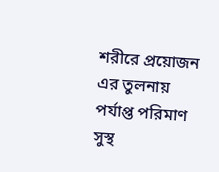শরীরে প্রয়োজন এর তুলনায় পর্যাপ্ত পরিমাণ সুস্থ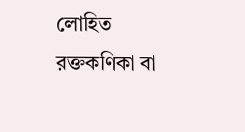লোহিত রক্তকণিকা বা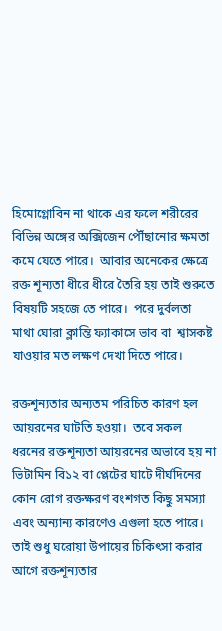হিমোগ্লোবিন না থাকে এর ফলে শরীরের বিভিন্ন অঙ্গের অক্সিজেন পৌঁছানোর ক্ষমতা কমে যেতে পারে।  আবার অনেকের ক্ষেত্রে রক্ত শূন্যতা ধীরে ধীরে তৈরি হয় তাই শুরুতে বিষয়টি সহজে তে পারে।  পরে দুর্বলতা মাথা ঘোরা ক্লান্তি ফ্যাকাসে ভাব বা  শ্বাসকষ্ট  যাওয়ার মত লক্ষণ দেখা দিতে পারে।

রক্তশূন্যতার অন্যতম পরিচিত কারণ হল আয়রনের ঘাটতি হওয়া।  তবে সকল ধরনের রক্তশূন্যতা আয়রনের অভাবে হয় না ভিটামিন বি১২ বা প্লেটের ঘাটে দীর্ঘদিনের কোন রোগ রক্তক্ষরণ বংশগত কিছু সমস্যা এবং অন্যান্য কারণেও এগুলা হতে পারে।  তাই শুধু ঘরোয়া উপায়ের চিকিৎসা করার আগে রক্তশূন্যতার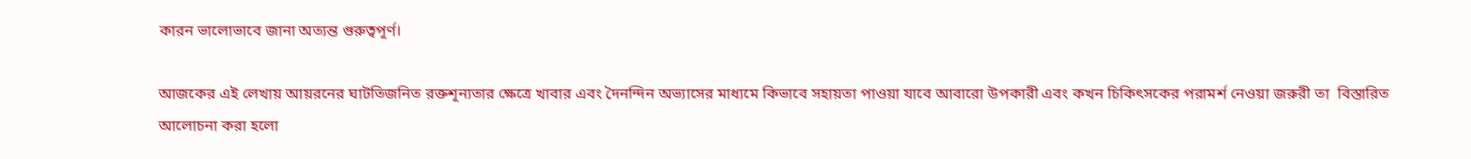কারন ভালোভাবে জানা অত্যন্ত গুরুত্বপূর্ণ।

আজকের এই লেখায় আয়রনের ঘাটতিজনিত রক্তশূন্যতার ক্ষেত্রে খাবার এবং দৈনন্দিন অভ্যাসের মাধ্যমে কিভাবে সহায়তা পাওয়া যাবে আবারো উপকারী এবং কখন চিকিৎসকের পরামর্শ নেওয়া জরুরী তা  বিস্তারিত আলোচনা করা হলো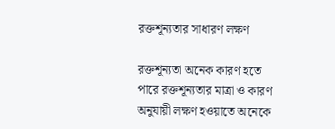রক্তশূন্যতার সাধারণ লক্ষণ

রক্তশূন্যতা অনেক কারণ হতে পারে রক্তশূন্যতার মাত্রা ও কারণ অনুযায়ী লক্ষণ হওয়াতে অনেকে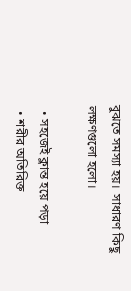বুঝতে সমস্যা হয়।  সাধারণ কিছু লক্ষণগুলো হলো।

  • সহজেই ক্লান্ত হয়ে পড়া
  • শরীর অতিরিক্ত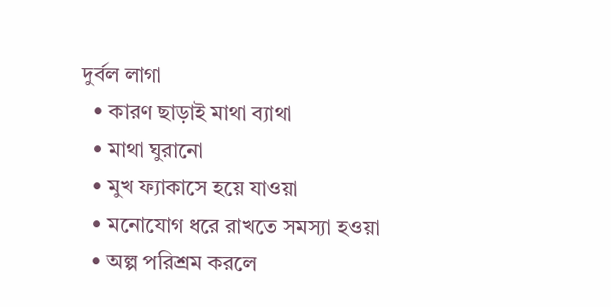দুর্বল লাগা
  • কারণ ছাড়াই মাথা ব্যাথা
  • মাথা ঘুরানো
  • মুখ ফ্যাকাসে হয়ে যাওয়া
  • মনোযোগ ধরে রাখতে সমস্যা হওয়া
  • অল্প পরিশ্রম করলে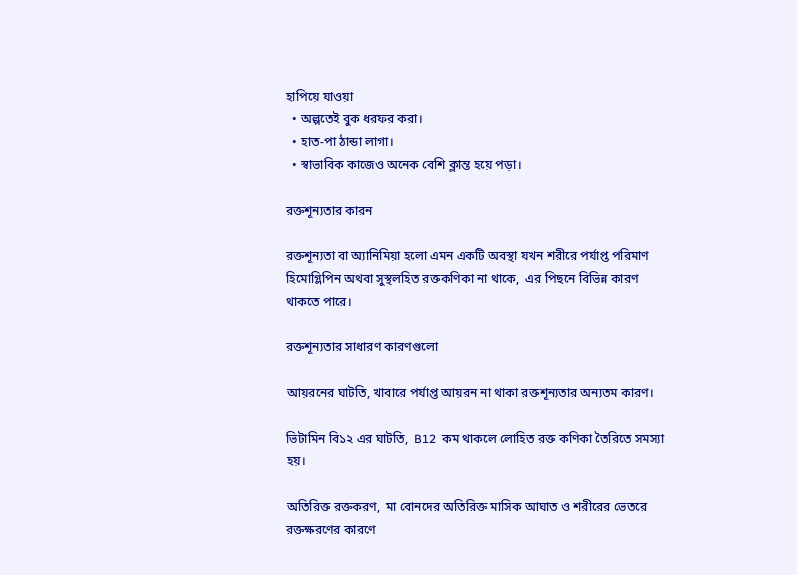হাপিয়ে যাওয়া
  • অল্পতেই বুক ধরফর করা।
  • হাত-পা ঠান্ডা লাগা।
  • স্বাভাবিক কাজেও অনেক বেশি ক্লান্ত হয়ে পড়া।

রক্তশূন্যতার কারন

রক্তশূন্যতা বা অ্যানিমিয়া হলো এমন একটি অবস্থা যখন শরীরে পর্যাপ্ত পরিমাণ হিমোগ্লিপিন অথবা সুস্থলহিত রক্তকণিকা না থাকে,  এর পিছনে বিভিন্ন কারণ থাকতে পারে।

রক্তশূন্যতার সাধারণ কারণগুলো

আয়রনের ঘাটতি, খাবারে পর্যাপ্ত আয়রন না থাকা রক্তশূন্যতার অন্যতম কারণ।

ভিটামিন বি১২ এর ঘাটতি,  B12  কম থাকলে লোহিত রক্ত কণিকা তৈরিতে সমস্যা হয়।

অতিরিক্ত রক্তকরণ,  মা বোনদের অতিরিক্ত মাসিক আঘাত ও শরীরের ভেতরে রক্তক্ষরণের কারণে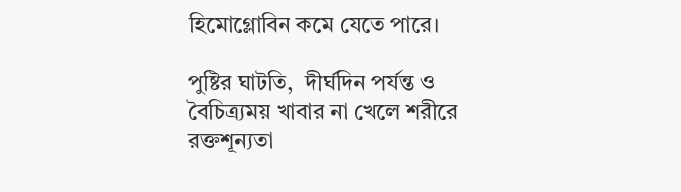হিমোগ্লোবিন কমে যেতে পারে।

পুষ্টির ঘাটতি,  দীর্ঘদিন পর্যন্ত ও বৈচিত্র্যময় খাবার না খেলে শরীরে রক্তশূন্যতা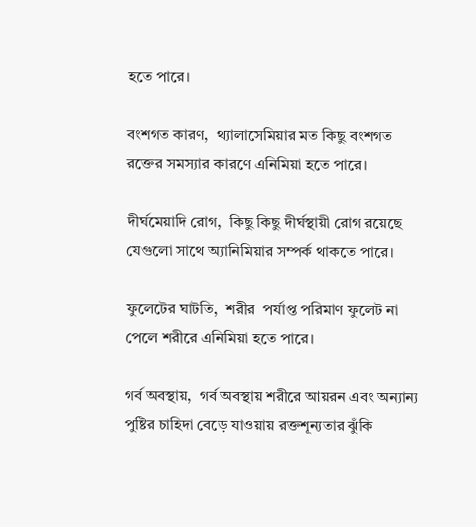হতে পারে।

বংশগত কারণ,  থ্যালাসেমিয়ার মত কিছু বংশগত রক্তের সমস্যার কারণে এনিমিয়া হতে পারে।

দীর্ঘমেয়াদি রোগ,  কিছু কিছু দীর্ঘস্থায়ী রোগ রয়েছে যেগুলো সাথে অ্যানিমিয়ার সম্পর্ক থাকতে পারে।

ফুলেটের ঘাটতি,  শরীর  পর্যাপ্ত পরিমাণ ফুলেট না পেলে শরীরে এনিমিয়া হতে পারে।

গর্ব অবস্থায়,  গর্ব অবস্থায় শরীরে আয়রন এবং অন্যান্য পুষ্টির চাহিদা বেড়ে যাওয়ায় রক্তশূন্যতার ঝুঁকি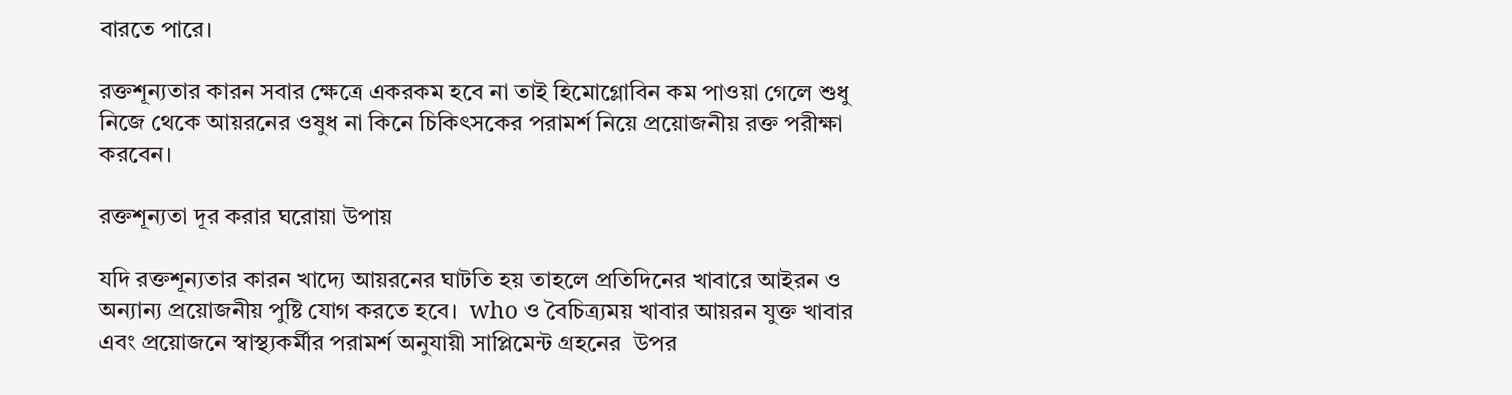বারতে পারে।

রক্তশূন্যতার কারন সবার ক্ষেত্রে একরকম হবে না তাই হিমোগ্লোবিন কম পাওয়া গেলে শুধু নিজে থেকে আয়রনের ওষুধ না কিনে চিকিৎসকের পরামর্শ নিয়ে প্রয়োজনীয় রক্ত পরীক্ষা করবেন।

রক্তশূন্যতা দূর করার ঘরোয়া উপায়

যদি রক্তশূন্যতার কারন খাদ্যে আয়রনের ঘাটতি হয় তাহলে প্রতিদিনের খাবারে আইরন ও অন্যান্য প্রয়োজনীয় পুষ্টি যোগ করতে হবে।  who ও বৈচিত্র্যময় খাবার আয়রন যুক্ত খাবার এবং প্রয়োজনে স্বাস্থ্যকর্মীর পরামর্শ অনুযায়ী সাপ্লিমেন্ট গ্রহনের  উপর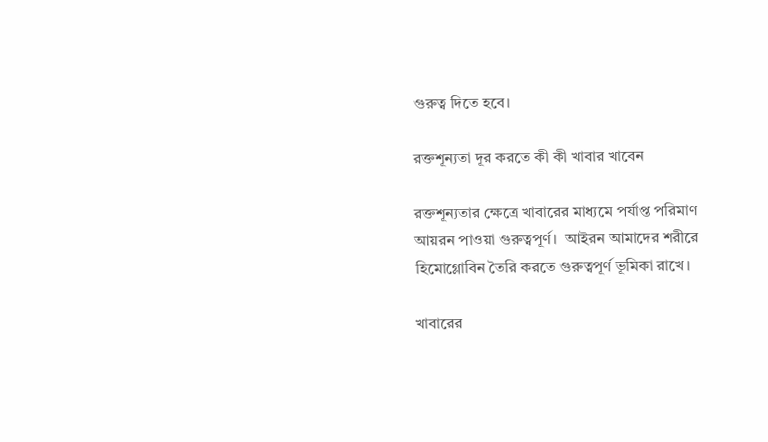গুরুত্ব দিতে হবে।

রক্তশূন্যতা দূর করতে কী কী খাবার খাবেন

রক্তশূন্যতার ক্ষেত্রে খাবারের মাধ্যমে পর্যাপ্ত পরিমাণ আয়রন পাওয়া গুরুত্বপূর্ণ।  আইরন আমাদের শরীরে হিমোগ্লোবিন তৈরি করতে গুরুত্বপূর্ণ ভূমিকা রাখে।

খাবারের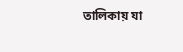তালিকায় যা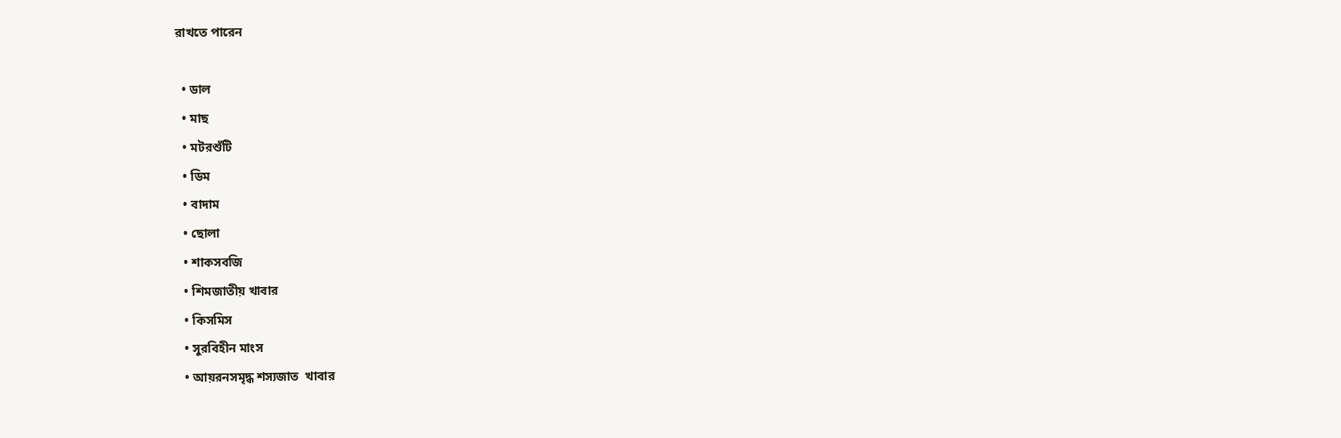রাখতে পারেন

  • ডাল
  • মাছ
  • মটরশুঁটি
  • ডিম
  • বাদাম
  • ছোলা
  • শাকসবজি
  • শিমজাতীয় খাবার
  • কিসমিস
  • সুরবিহীন মাংস
  • আয়রনসমৃদ্ধ শস্যজাত  খাবার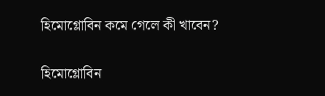হিমোগ্লোবিন কমে গেলে কী খাবেন?

হিমোগ্লোবিন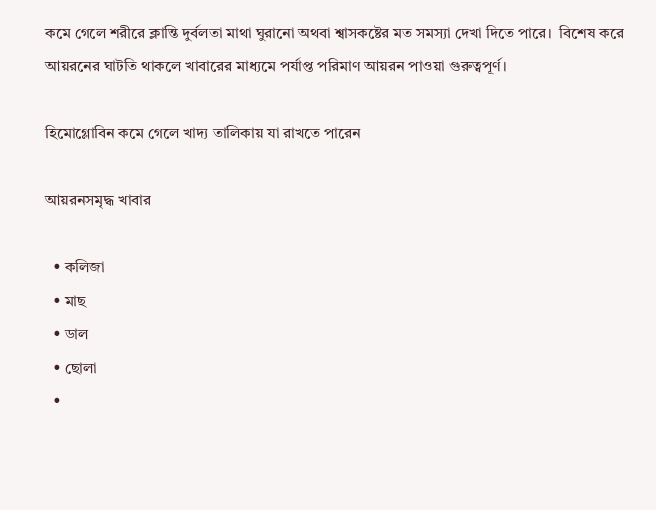কমে গেলে শরীরে ক্লান্তি দুর্বলতা মাথা ঘুরানো অথবা শ্বাসকষ্টের মত সমস্যা দেখা দিতে পারে।  বিশেষ করে আয়রনের ঘাটতি থাকলে খাবারের মাধ্যমে পর্যাপ্ত পরিমাণ আয়রন পাওয়া গুরুত্বপূর্ণ।

হিমোগ্লোবিন কমে গেলে খাদ্য তালিকায় যা রাখতে পারেন

আয়রনসমৃদ্ধ খাবার

  • কলিজা
  • মাছ
  • ডাল
  • ছোলা
  •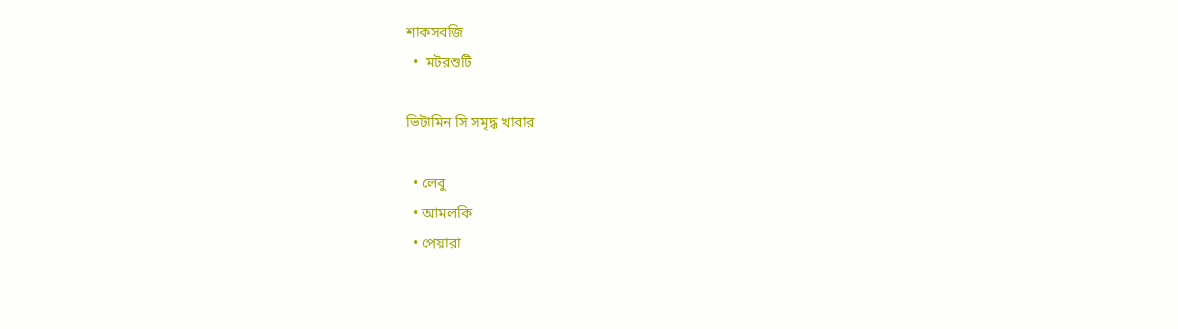শাকসবজি
  •  মটরশুটি

ভিটামিন সি সমৃদ্ধ খাবার

  • লেবু
  • আমলকি
  • পেয়ারা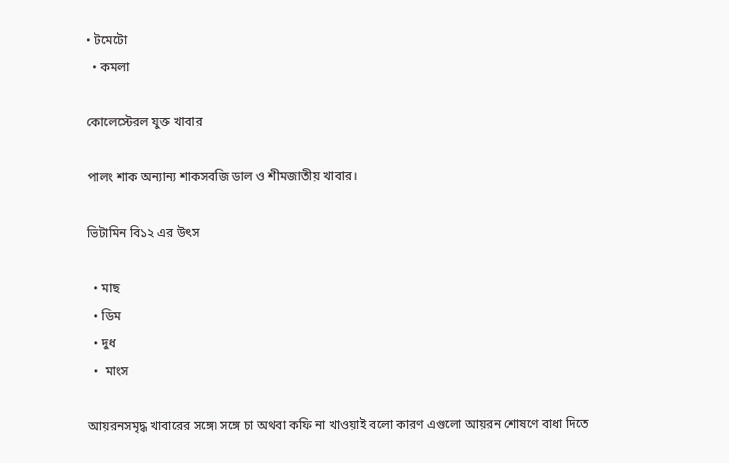• টমেটো
  • কমলা

কোলেস্টেরল যুক্ত খাবার

পালং শাক অন্যান্য শাকসবজি ডাল ও শীমজাতীয় খাবার।

ভিটামিন বি১২ এর উৎস

  • মাছ
  • ডিম
  • দুধ
  •  মাংস

আয়রনসমৃদ্ধ খাবারের সঙ্গে৷ সঙ্গে চা অথবা কফি না খাওয়াই বলো কারণ এগুলো আয়রন শোষণে বাধা দিতে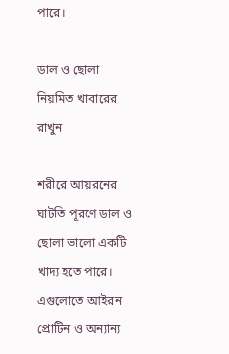পারে।

ডাল ও ছোলা নিয়মিত খাবারের রাখুন

শরীরে আয়রনের ঘাটতি পূরণে ডাল ও ছোলা ভালো একটি খাদ্য হতে পারে।  এগুলোতে আইরন প্রোটিন ও অন্যান্য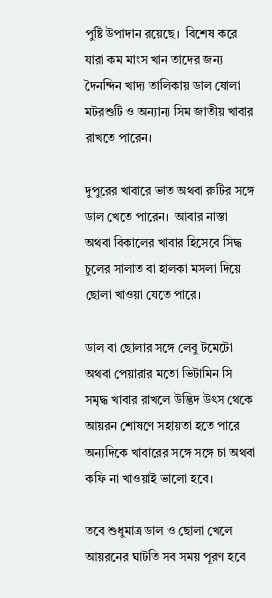পুষ্টি উপাদান রয়েছে।  বিশেষ করে যারা কম মাংস খান তাদের জন্য দৈনন্দিন খাদ্য তালিকায় ডাল ষোলা মটরশুটি ও অন্যান্য সিম জাতীয় খাবার রাখতে পারেন।

দুপুরের খাবারে ভাত অথবা রুটির সঙ্গে ডাল খেতে পারেন।  আবার নাস্তা অথবা বিকালের খাবার হিসেবে সিদ্ধ চুলের সালাত বা হালকা মসলা দিয়ে ছোলা খাওয়া যেতে পারে।

ডাল বা ছোলার সঙ্গে লেবু টমেটো অথবা পেয়ারার মতো ভিটামিন সি সমৃদ্ধ খাবার রাখলে উদ্ভিদ উৎস থেকে আয়রন শোষণে সহায়তা হতে পারে অন্যদিকে খাবারের সঙ্গে সঙ্গে চা অথবা কফি না খাওয়াই ভালো হবে।

তবে শুধুমাত্র ডাল ও ছোলা খেলে আয়রনের ঘাটতি সব সময় পূরণ হবে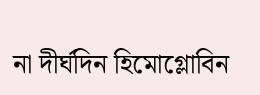না দীর্ঘদিন হিমোগ্লোবিন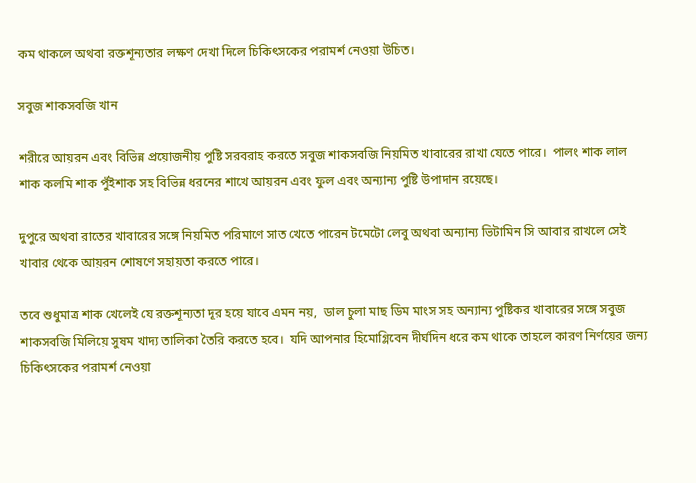কম থাকলে অথবা রক্তশূন্যতার লক্ষণ দেখা দিলে চিকিৎসকের পরামর্শ নেওয়া উচিত।

সবুজ শাকসবজি খান

শরীরে আয়রন এবং বিভিন্ন প্রয়োজনীয় পুষ্টি সরবরাহ করতে সবুজ শাকসবজি নিয়মিত খাবারের রাখা যেতে পারে।  পালং শাক লাল শাক কলমি শাক পুঁইশাক সহ বিভিন্ন ধরনের শাখে আয়রন এবং ফুল এবং অন্যান্য পুষ্টি উপাদান রয়েছে।

দুপুরে অথবা রাতের খাবারের সঙ্গে নিয়মিত পরিমাণে সাত খেতে পারেন টমেটো লেবু অথবা অন্যান্য ভিটামিন সি আবার রাখলে সেই খাবার থেকে আয়রন শোষণে সহায়তা করতে পারে।

তবে শুধুমাত্র শাক খেলেই যে রক্তশূন্যতা দূর হয়ে যাবে এমন নয়,  ডাল চুলা মাছ ডিম মাংস সহ অন্যান্য পুষ্টিকর খাবারের সঙ্গে সবুজ শাকসবজি মিলিয়ে সুষম খাদ্য তালিকা তৈরি করতে হবে।  যদি আপনার হিমোগ্লিবেন দীর্ঘদিন ধরে কম থাকে তাহলে কারণ নির্ণয়ের জন্য চিকিৎসকের পরামর্শ নেওয়া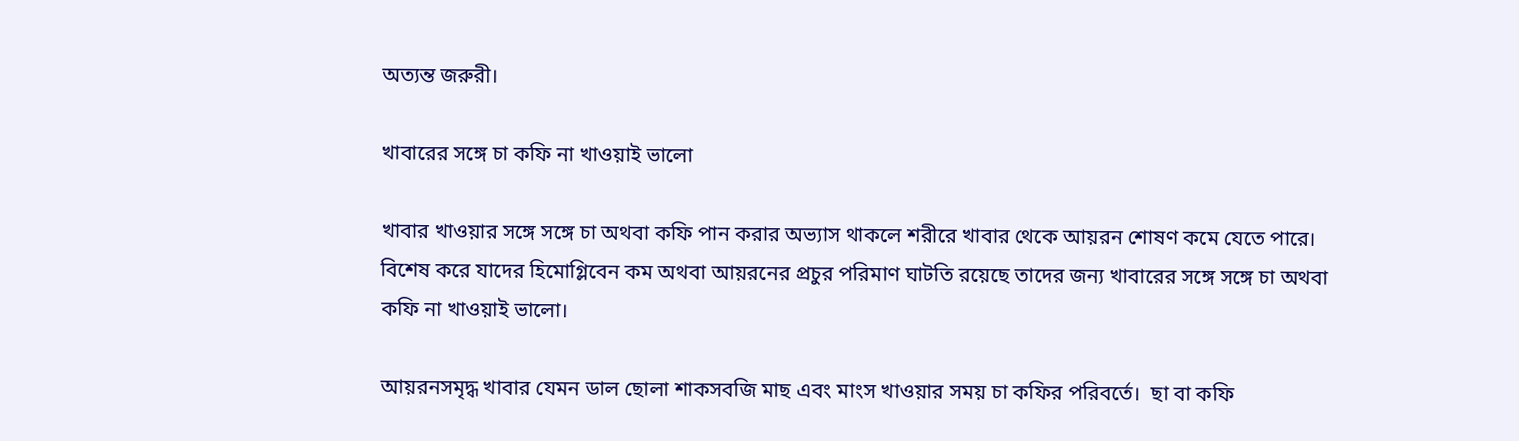অত্যন্ত জরুরী।

খাবারের সঙ্গে চা কফি না খাওয়াই ভালো

খাবার খাওয়ার সঙ্গে সঙ্গে চা অথবা কফি পান করার অভ্যাস থাকলে শরীরে খাবার থেকে আয়রন শোষণ কমে যেতে পারে।  বিশেষ করে যাদের হিমোগ্লিবেন কম অথবা আয়রনের প্রচুর পরিমাণ ঘাটতি রয়েছে তাদের জন্য খাবারের সঙ্গে সঙ্গে চা অথবা কফি না খাওয়াই ভালো।

আয়রনসমৃদ্ধ খাবার যেমন ডাল ছোলা শাকসবজি মাছ এবং মাংস খাওয়ার সময় চা কফির পরিবর্তে।  ছা বা কফি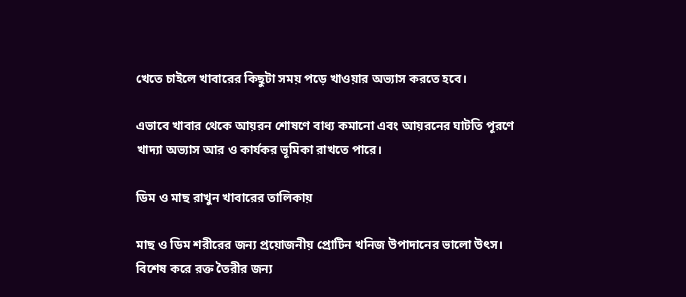খেতে চাইলে খাবারের কিছুটা সময় পড়ে খাওয়ার অভ্যাস করতে হবে।

এভাবে খাবার থেকে আয়রন শোষণে বাধ্য কমানো এবং আয়রনের ঘাটতি পূরণে খাদ্যা অভ্যাস আর ও কার্যকর ভূমিকা রাখতে পারে।

ডিম ও মাছ রাখুন খাবারের তালিকায়

মাছ ও ডিম শরীরের জন্য প্রয়োজনীয় প্রোটিন খনিজ উপাদানের ভালো উৎস।  বিশেষ করে রক্ত তৈরীর জন্য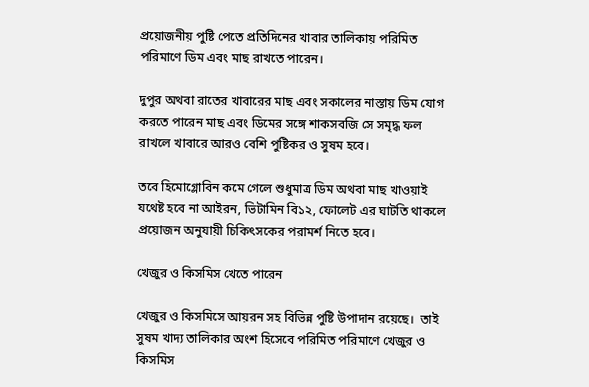প্রয়োজনীয় পুষ্টি পেতে প্রতিদিনের খাবার তালিকায় পরিমিত পরিমাণে ডিম এবং মাছ রাখতে পারেন।

দুপুর অথবা রাতের খাবারের মাছ এবং সকালের নাস্তায় ডিম যোগ করতে পারেন মাছ এবং ডিমের সঙ্গে শাকসবজি সে সমৃদ্ধ ফল রাখলে খাবারে আরও বেশি পুষ্টিকর ও সুষম হবে।

তবে হিমোগ্লোবিন কমে গেলে শুধুমাত্র ডিম অথবা মাছ খাওয়াই যথেষ্ট হবে না আইরন, ভিটামিন বি১২, ফোলেট এর ঘাটতি থাকলে প্রয়োজন অনুযায়ী চিকিৎসকের পরামর্শ নিতে হবে।

খেজুর ও কিসমিস খেতে পারেন

খেজুর ও কিসমিসে আয়রন সহ বিভিন্ন পুষ্টি উপাদান রয়েছে।  তাই সুষম খাদ্য তালিকার অংশ হিসেবে পরিমিত পরিমাণে খেজুর ও কিসমিস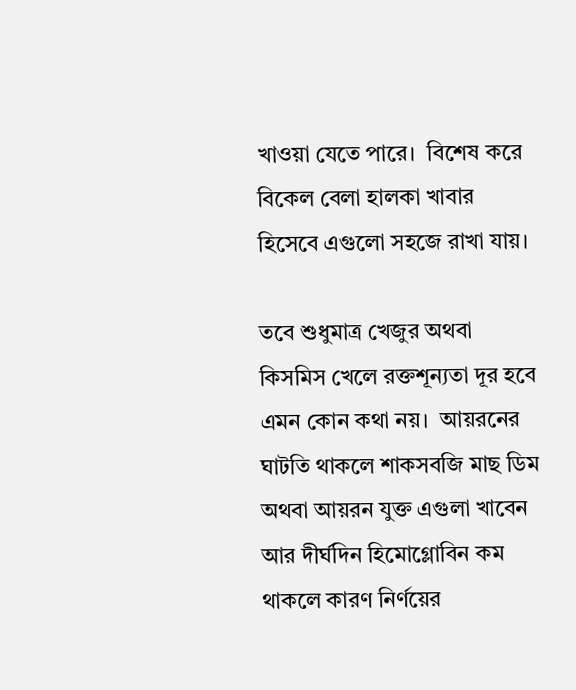খাওয়া যেতে পারে।  বিশেষ করে বিকেল বেলা হালকা খাবার হিসেবে এগুলো সহজে রাখা যায়।

তবে শুধুমাত্র খেজুর অথবা কিসমিস খেলে রক্তশূন্যতা দূর হবে এমন কোন কথা নয়।  আয়রনের ঘাটতি থাকলে শাকসবজি মাছ ডিম অথবা আয়রন যুক্ত এগুলা খাবেন আর দীর্ঘদিন হিমোগ্লোবিন কম থাকলে কারণ নির্ণয়ের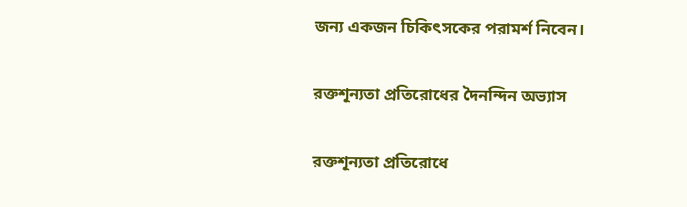জন্য একজন চিকিৎসকের পরামর্শ নিবেন।

রক্তশূন্যতা প্রতিরোধের দৈনন্দিন অভ্যাস

রক্তশূন্যতা প্রতিরোধে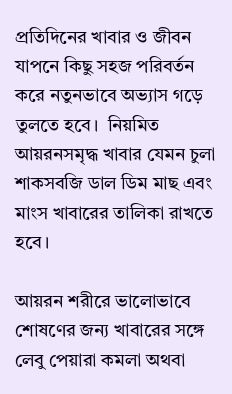প্রতিদিনের খাবার ও জীবন যাপনে কিছু সহজ পরিবর্তন করে নতুনভাবে অভ্যাস গড়ে তুলতে হবে।  নিয়মিত আয়রনসমৃদ্ধ খাবার যেমন চুলা শাকসবজি ডাল ডিম মাছ এবং মাংস খাবারের তালিকা রাখতে হবে।

আয়রন শরীরে ভালোভাবে শোষণের জন্য খাবারের সঙ্গে লেবু পেয়ারা কমলা অথবা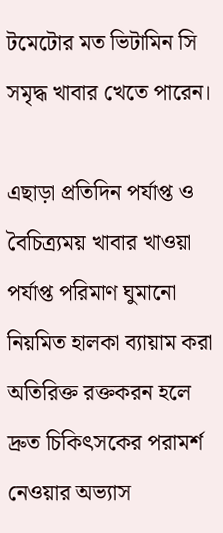টমেটোর মত ভিটামিন সি সমৃদ্ধ খাবার খেতে পারেন।

এছাড়া প্রতিদিন পর্যাপ্ত ও বৈচিত্র্যময় খাবার খাওয়া পর্যাপ্ত পরিমাণ ঘুমানো নিয়মিত হালকা ব্যায়াম করা অতিরিক্ত রক্তকরন হলে দ্রুত চিকিৎসকের পরামর্শ নেওয়ার অভ্যাস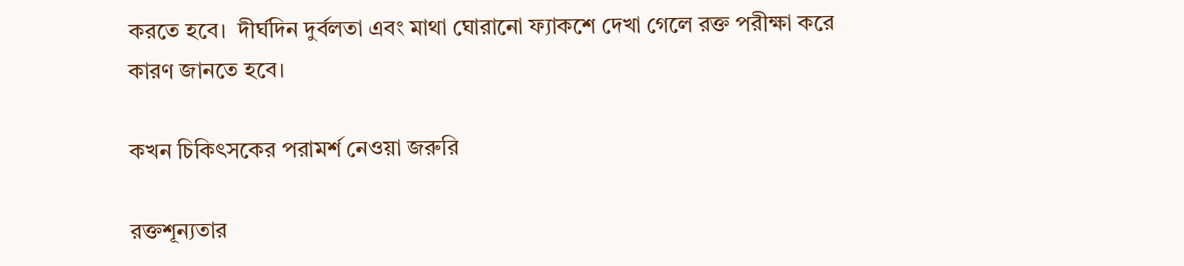করতে হবে।  দীর্ঘদিন দুর্বলতা এবং মাথা ঘোরানো ফ্যাকশে দেখা গেলে রক্ত পরীক্ষা করে কারণ জানতে হবে।

কখন চিকিৎসকের পরামর্শ নেওয়া জরুরি

রক্তশূন্যতার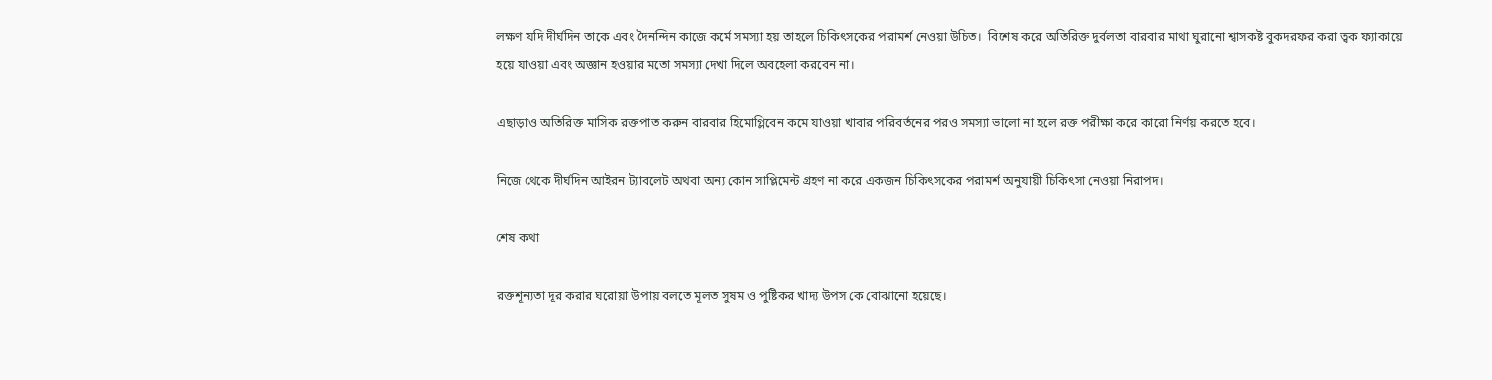লক্ষণ যদি দীর্ঘদিন তাকে এবং দৈনন্দিন কাজে কর্মে সমস্যা হয় তাহলে চিকিৎসকের পরামর্শ নেওয়া উচিত।  বিশেষ করে অতিরিক্ত দুর্বলতা বারবার মাথা ঘুরানো শ্বাসকষ্ট বুকদরফর করা ত্বক ফ্যাকায়ে হয়ে যাওয়া এবং অজ্ঞান হওয়ার মতো সমস্যা দেখা দিলে অবহেলা করবেন না।

এছাড়াও অতিরিক্ত মাসিক রক্তপাত করুন বারবার হিমোগ্লিবেন কমে যাওয়া খাবার পরিবর্তনের পরও সমস্যা ভালো না হলে রক্ত পরীক্ষা করে কারো নির্ণয় করতে হবে।

নিজে থেকে দীর্ঘদিন আইরন ট্যাবলেট অথবা অন্য কোন সাপ্লিমেন্ট গ্রহণ না করে একজন চিকিৎসকের পরামর্শ অনুযায়ী চিকিৎসা নেওয়া নিরাপদ।

শেষ কথা

রক্তশূন্যতা দূর করার ঘরোয়া উপায় বলতে মূলত সুষম ও পুষ্টিকর খাদ্য উপস কে বোঝানো হয়েছে।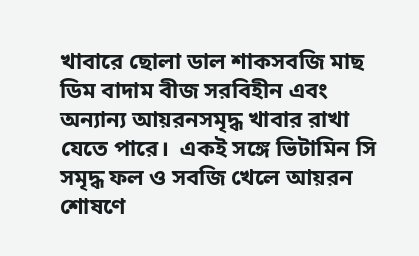খাবারে ছোলা ডাল শাকসবজি মাছ ডিম বাদাম বীজ সরবিহীন এবং অন্যান্য আয়রনসমৃদ্ধ খাবার রাখা যেতে পারে।  একই সঙ্গে ভিটামিন সি সমৃদ্ধ ফল ও সবজি খেলে আয়রন শোষণে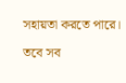সহায়তা করতে পারে।

তবে সব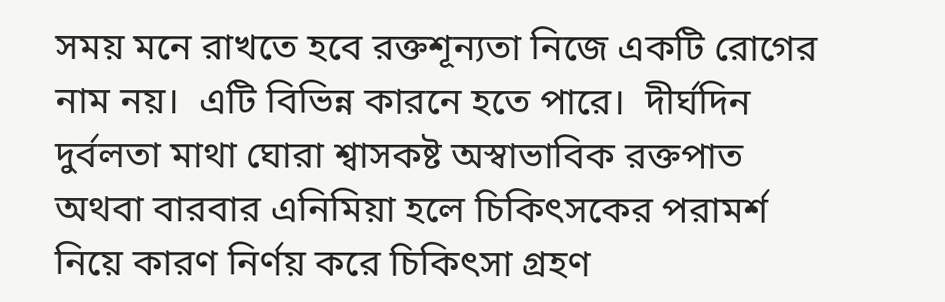সময় মনে রাখতে হবে রক্তশূন্যতা নিজে একটি রোগের নাম নয়।  এটি বিভিন্ন কারনে হতে পারে।  দীর্ঘদিন দুর্বলতা মাথা ঘোরা শ্বাসকষ্ট অস্বাভাবিক রক্তপাত অথবা বারবার এনিমিয়া হলে চিকিৎসকের পরামর্শ নিয়ে কারণ নির্ণয় করে চিকিৎসা গ্রহণ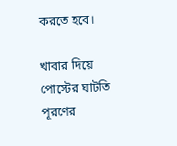করতে হবে।

খাবার দিয়ে পোস্টের ঘাটতি পূরণের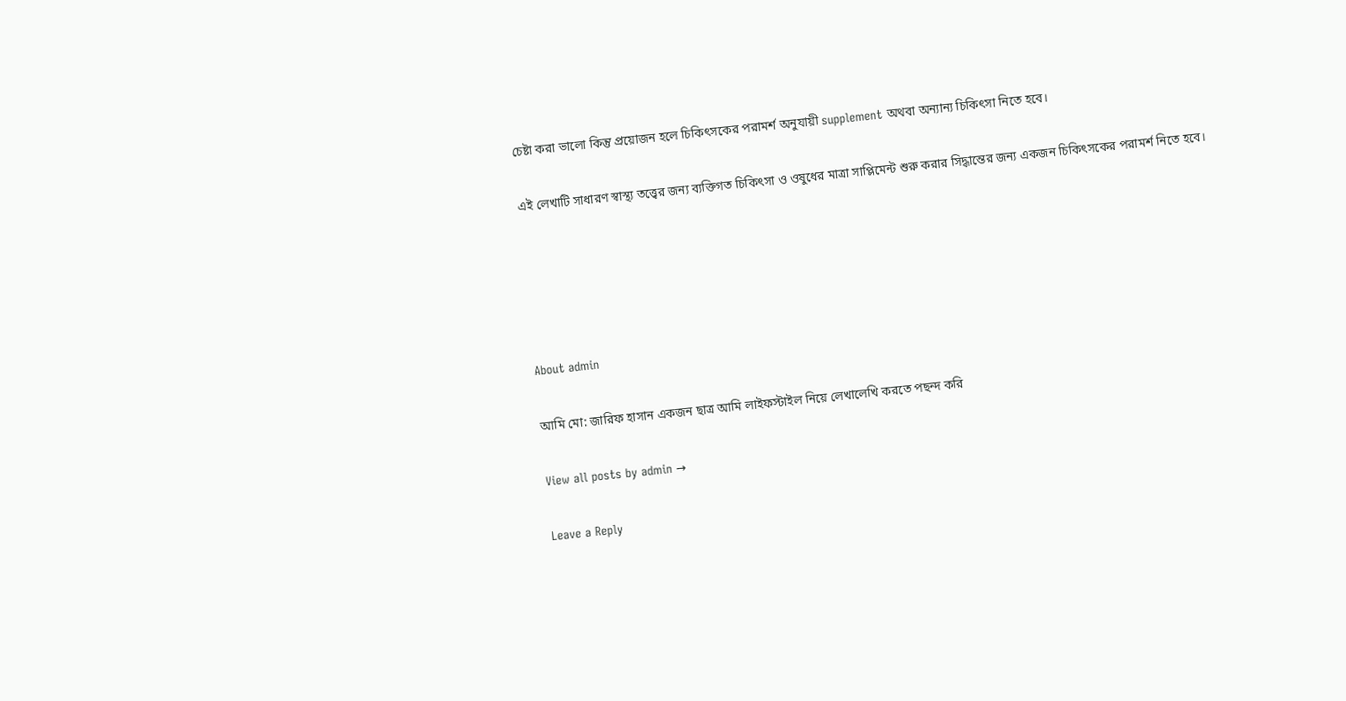চেষ্টা করা ভালো কিন্তু প্রয়োজন হলে চিকিৎসকের পরামর্শ অনুযায়ী supplement অথবা অন্যান্য চিকিৎসা নিতে হবে।

এই লেখাটি সাধারণ স্বাস্থ্য তত্ত্বের জন্য ব্যক্তিগত চিকিৎসা ও ওষুধের মাত্রা সাপ্লিমেন্ট শুরু করার সিদ্ধান্তের জন্য একজন চিকিৎসকের পরামর্শ নিতে হবে।





About admin

আমি মো: জারিফ হাসান একজন ছাত্র আমি লাইফস্টাইল নিয়ে লেখালেখি করতে পছন্দ করি

View all posts by admin →

Leave a Reply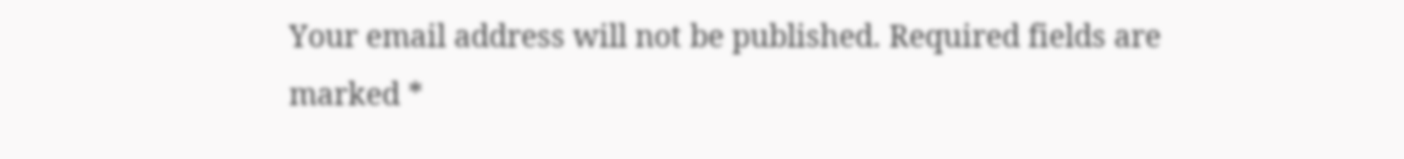Your email address will not be published. Required fields are marked *